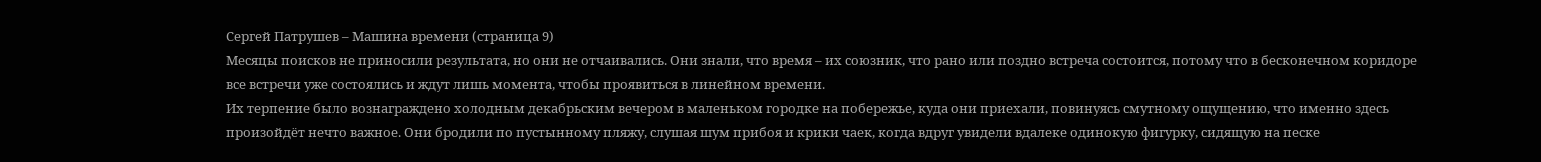Сергей Патрушев – Машина времени (страница 9)
Месяцы поисков не приносили результата, но они не отчаивались. Они знали, что время – их союзник, что рано или поздно встреча состоится, потому что в бесконечном коридоре все встречи уже состоялись и ждут лишь момента, чтобы проявиться в линейном времени.
Их терпение было вознаграждено холодным декабрьским вечером в маленьком городке на побережье, куда они приехали, повинуясь смутному ощущению, что именно здесь произойдёт нечто важное. Они бродили по пустынному пляжу, слушая шум прибоя и крики чаек, когда вдруг увидели вдалеке одинокую фигурку, сидящую на песке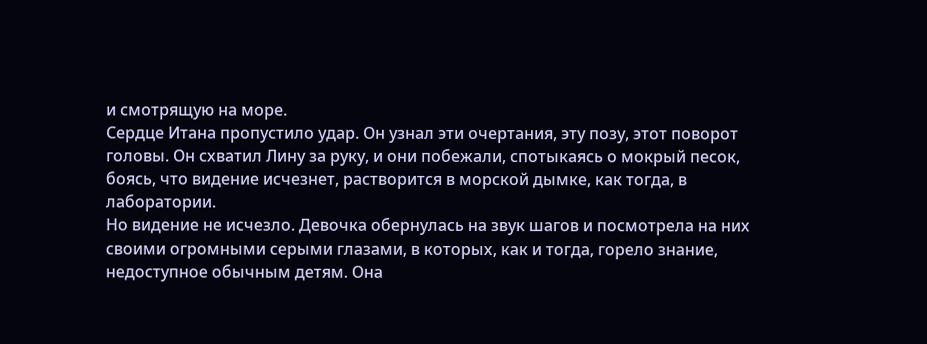и смотрящую на море.
Сердце Итана пропустило удар. Он узнал эти очертания, эту позу, этот поворот головы. Он схватил Лину за руку, и они побежали, спотыкаясь о мокрый песок, боясь, что видение исчезнет, растворится в морской дымке, как тогда, в лаборатории.
Но видение не исчезло. Девочка обернулась на звук шагов и посмотрела на них своими огромными серыми глазами, в которых, как и тогда, горело знание, недоступное обычным детям. Она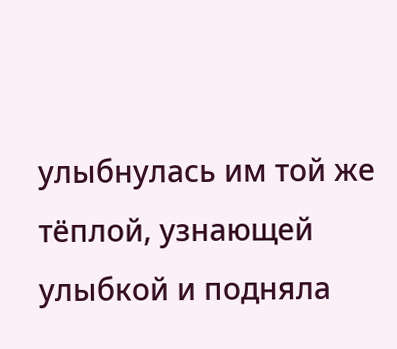улыбнулась им той же тёплой, узнающей улыбкой и подняла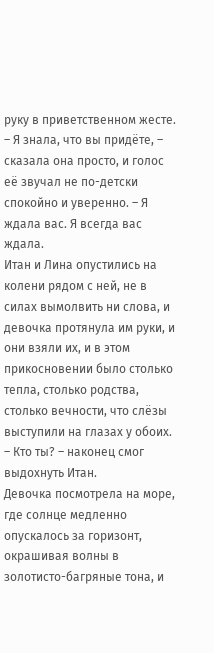руку в приветственном жесте.
– Я знала, что вы придёте, – сказала она просто, и голос её звучал не по-детски спокойно и уверенно. – Я ждала вас. Я всегда вас ждала.
Итан и Лина опустились на колени рядом с ней, не в силах вымолвить ни слова, и девочка протянула им руки, и они взяли их, и в этом прикосновении было столько тепла, столько родства, столько вечности, что слёзы выступили на глазах у обоих.
– Кто ты? – наконец смог выдохнуть Итан.
Девочка посмотрела на море, где солнце медленно опускалось за горизонт, окрашивая волны в золотисто-багряные тона, и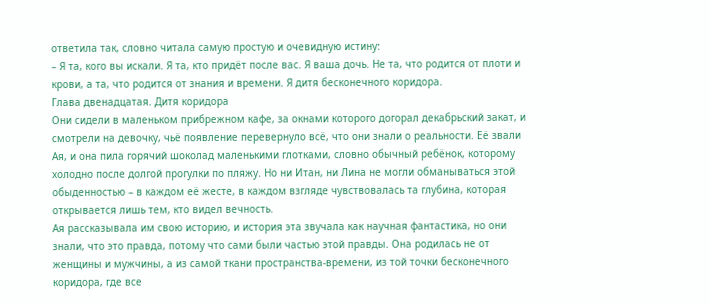ответила так, словно читала самую простую и очевидную истину:
– Я та, кого вы искали. Я та, кто придёт после вас. Я ваша дочь. Не та, что родится от плоти и крови, а та, что родится от знания и времени. Я дитя бесконечного коридора.
Глава двенадцатая. Дитя коридора
Они сидели в маленьком прибрежном кафе, за окнами которого догорал декабрьский закат, и смотрели на девочку, чьё появление перевернуло всё, что они знали о реальности. Её звали Ая, и она пила горячий шоколад маленькими глотками, словно обычный ребёнок, которому холодно после долгой прогулки по пляжу. Но ни Итан, ни Лина не могли обманываться этой обыденностью – в каждом её жесте, в каждом взгляде чувствовалась та глубина, которая открывается лишь тем, кто видел вечность.
Ая рассказывала им свою историю, и история эта звучала как научная фантастика, но они знали, что это правда, потому что сами были частью этой правды. Она родилась не от женщины и мужчины, а из самой ткани пространства-времени, из той точки бесконечного коридора, где все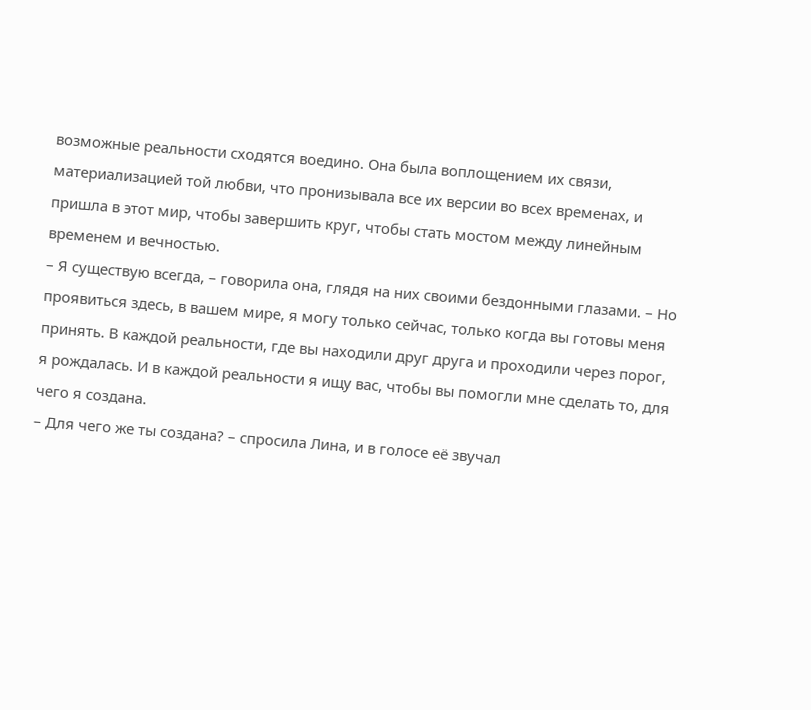возможные реальности сходятся воедино. Она была воплощением их связи, материализацией той любви, что пронизывала все их версии во всех временах, и пришла в этот мир, чтобы завершить круг, чтобы стать мостом между линейным временем и вечностью.
– Я существую всегда, – говорила она, глядя на них своими бездонными глазами. – Но проявиться здесь, в вашем мире, я могу только сейчас, только когда вы готовы меня принять. В каждой реальности, где вы находили друг друга и проходили через порог, я рождалась. И в каждой реальности я ищу вас, чтобы вы помогли мне сделать то, для чего я создана.
– Для чего же ты создана? – спросила Лина, и в голосе её звучал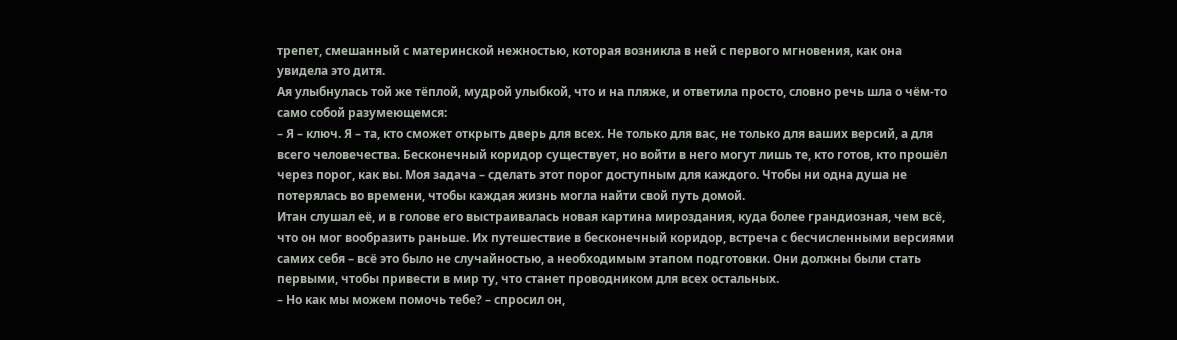трепет, смешанный с материнской нежностью, которая возникла в ней с первого мгновения, как она увидела это дитя.
Ая улыбнулась той же тёплой, мудрой улыбкой, что и на пляже, и ответила просто, словно речь шла о чём-то само собой разумеющемся:
– Я – ключ. Я – та, кто сможет открыть дверь для всех. Не только для вас, не только для ваших версий, а для всего человечества. Бесконечный коридор существует, но войти в него могут лишь те, кто готов, кто прошёл через порог, как вы. Моя задача – сделать этот порог доступным для каждого. Чтобы ни одна душа не потерялась во времени, чтобы каждая жизнь могла найти свой путь домой.
Итан слушал её, и в голове его выстраивалась новая картина мироздания, куда более грандиозная, чем всё, что он мог вообразить раньше. Их путешествие в бесконечный коридор, встреча с бесчисленными версиями самих себя – всё это было не случайностью, а необходимым этапом подготовки. Они должны были стать первыми, чтобы привести в мир ту, что станет проводником для всех остальных.
– Но как мы можем помочь тебе? – спросил он,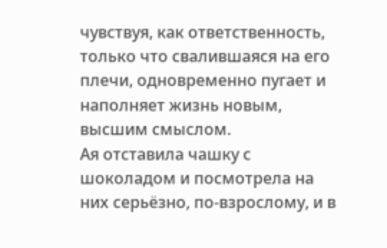чувствуя, как ответственность, только что свалившаяся на его плечи, одновременно пугает и наполняет жизнь новым, высшим смыслом.
Ая отставила чашку с шоколадом и посмотрела на них серьёзно, по-взрослому, и в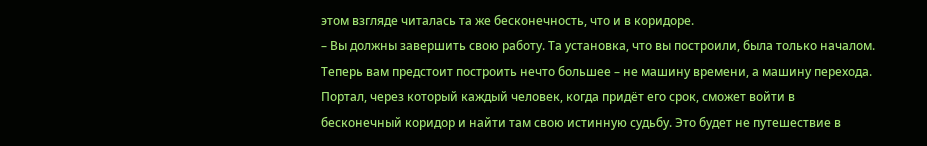этом взгляде читалась та же бесконечность, что и в коридоре.
– Вы должны завершить свою работу. Та установка, что вы построили, была только началом. Теперь вам предстоит построить нечто большее – не машину времени, а машину перехода. Портал, через который каждый человек, когда придёт его срок, сможет войти в бесконечный коридор и найти там свою истинную судьбу. Это будет не путешествие в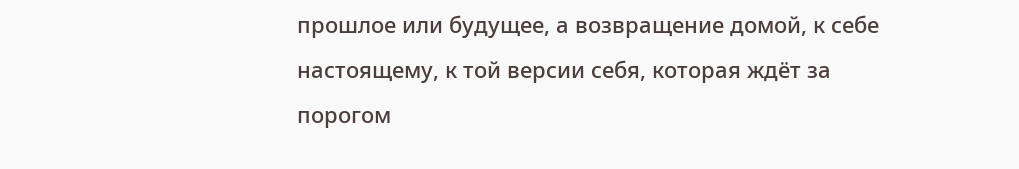прошлое или будущее, а возвращение домой, к себе настоящему, к той версии себя, которая ждёт за порогом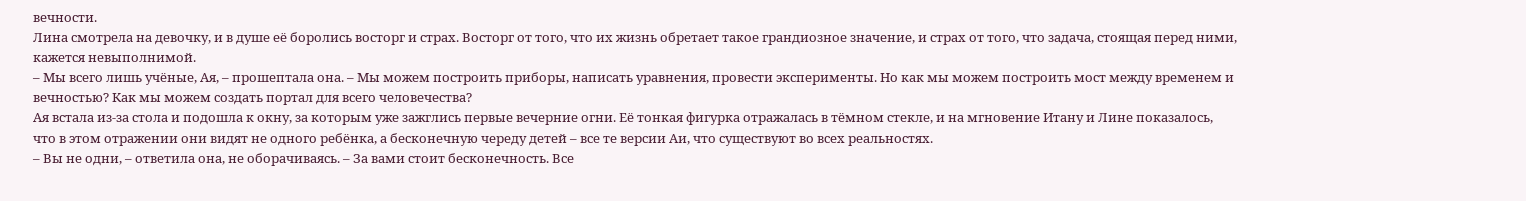вечности.
Лина смотрела на девочку, и в душе её боролись восторг и страх. Восторг от того, что их жизнь обретает такое грандиозное значение, и страх от того, что задача, стоящая перед ними, кажется невыполнимой.
– Мы всего лишь учёные, Ая, – прошептала она. – Мы можем построить приборы, написать уравнения, провести эксперименты. Но как мы можем построить мост между временем и вечностью? Как мы можем создать портал для всего человечества?
Ая встала из-за стола и подошла к окну, за которым уже зажглись первые вечерние огни. Её тонкая фигурка отражалась в тёмном стекле, и на мгновение Итану и Лине показалось, что в этом отражении они видят не одного ребёнка, а бесконечную череду детей – все те версии Аи, что существуют во всех реальностях.
– Вы не одни, – ответила она, не оборачиваясь. – За вами стоит бесконечность. Все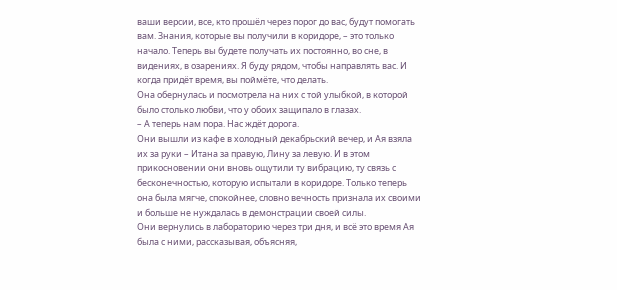ваши версии, все, кто прошёл через порог до вас, будут помогать вам. Знания, которые вы получили в коридоре, – это только начало. Теперь вы будете получать их постоянно, во сне, в видениях, в озарениях. Я буду рядом, чтобы направлять вас. И когда придёт время, вы поймёте, что делать.
Она обернулась и посмотрела на них с той улыбкой, в которой было столько любви, что у обоих защипало в глазах.
– А теперь нам пора. Нас ждёт дорога.
Они вышли из кафе в холодный декабрьский вечер, и Ая взяла их за руки – Итана за правую, Лину за левую. И в этом прикосновении они вновь ощутили ту вибрацию, ту связь с бесконечностью, которую испытали в коридоре. Только теперь она была мягче, спокойнее, словно вечность признала их своими и больше не нуждалась в демонстрации своей силы.
Они вернулись в лабораторию через три дня, и всё это время Ая была с ними, рассказывая, объясняя,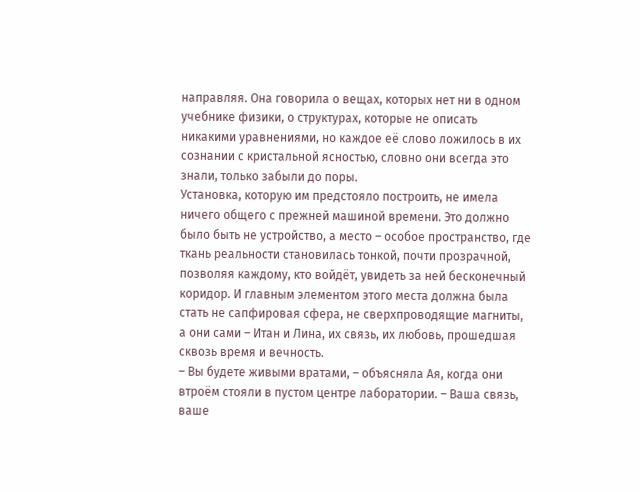направляя. Она говорила о вещах, которых нет ни в одном учебнике физики, о структурах, которые не описать никакими уравнениями, но каждое её слово ложилось в их сознании с кристальной ясностью, словно они всегда это знали, только забыли до поры.
Установка, которую им предстояло построить, не имела ничего общего с прежней машиной времени. Это должно было быть не устройство, а место – особое пространство, где ткань реальности становилась тонкой, почти прозрачной, позволяя каждому, кто войдёт, увидеть за ней бесконечный коридор. И главным элементом этого места должна была стать не сапфировая сфера, не сверхпроводящие магниты, а они сами – Итан и Лина, их связь, их любовь, прошедшая сквозь время и вечность.
– Вы будете живыми вратами, – объясняла Ая, когда они втроём стояли в пустом центре лаборатории. – Ваша связь, ваше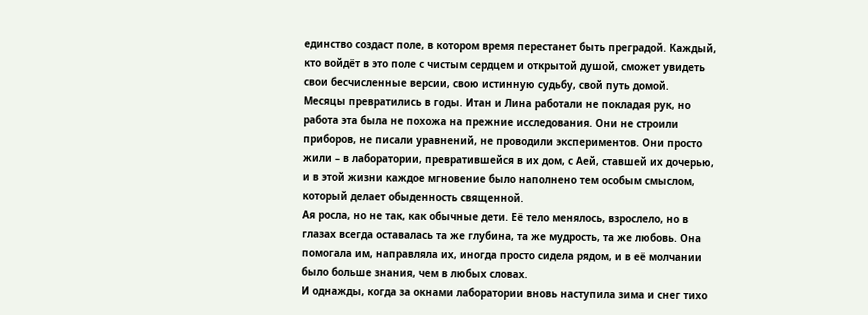единство создаст поле, в котором время перестанет быть преградой. Каждый, кто войдёт в это поле с чистым сердцем и открытой душой, сможет увидеть свои бесчисленные версии, свою истинную судьбу, свой путь домой.
Месяцы превратились в годы. Итан и Лина работали не покладая рук, но работа эта была не похожа на прежние исследования. Они не строили приборов, не писали уравнений, не проводили экспериментов. Они просто жили – в лаборатории, превратившейся в их дом, с Аей, ставшей их дочерью, и в этой жизни каждое мгновение было наполнено тем особым смыслом, который делает обыденность священной.
Ая росла, но не так, как обычные дети. Её тело менялось, взрослело, но в глазах всегда оставалась та же глубина, та же мудрость, та же любовь. Она помогала им, направляла их, иногда просто сидела рядом, и в её молчании было больше знания, чем в любых словах.
И однажды, когда за окнами лаборатории вновь наступила зима и снег тихо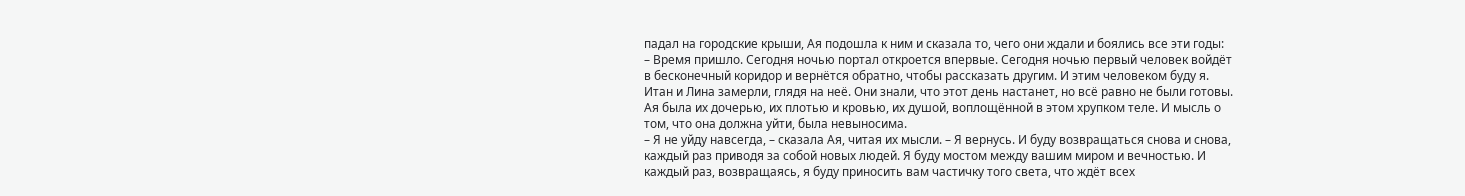падал на городские крыши, Ая подошла к ним и сказала то, чего они ждали и боялись все эти годы:
– Время пришло. Сегодня ночью портал откроется впервые. Сегодня ночью первый человек войдёт в бесконечный коридор и вернётся обратно, чтобы рассказать другим. И этим человеком буду я.
Итан и Лина замерли, глядя на неё. Они знали, что этот день настанет, но всё равно не были готовы. Ая была их дочерью, их плотью и кровью, их душой, воплощённой в этом хрупком теле. И мысль о том, что она должна уйти, была невыносима.
– Я не уйду навсегда, – сказала Ая, читая их мысли. – Я вернусь. И буду возвращаться снова и снова, каждый раз приводя за собой новых людей. Я буду мостом между вашим миром и вечностью. И каждый раз, возвращаясь, я буду приносить вам частичку того света, что ждёт всех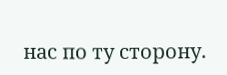нас по ту сторону.